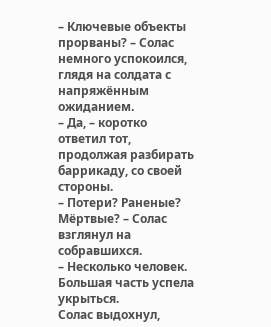– Ключевые объекты прорваны? – Солас немного успокоился, глядя на солдата с напряжённым ожиданием.
– Да, – коротко ответил тот, продолжая разбирать баррикаду, со своей стороны.
– Потери? Раненые? Мёртвые? – Солас взглянул на собравшихся.
– Несколько человек. Большая часть успела укрыться.
Солас выдохнул,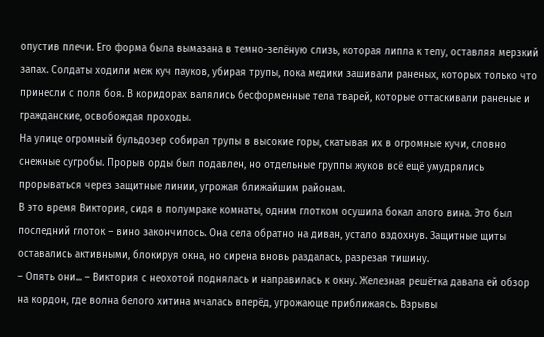опустив плечи. Его форма была вымазана в темно-зелёную слизь, которая липла к телу, оставляя мерзкий запах. Солдаты ходили меж куч пауков, убирая трупы, пока медики зашивали раненых, которых только что принесли с поля боя. В коридорах валялись бесформенные тела тварей, которые оттаскивали раненые и гражданские, освобождая проходы.
На улице огромный бульдозер собирал трупы в высокие горы, скатывая их в огромные кучи, словно снежные сугробы. Прорыв орды был подавлен, но отдельные группы жуков всё ещё умудрялись прорываться через защитные линии, угрожая ближайшим районам.
В это время Виктория, сидя в полумраке комнаты, одним глотком осушила бокал алого вина. Это был последний глоток – вино закончилось. Она села обратно на диван, устало вздохнув. Защитные щиты оставались активными, блокируя окна, но сирена вновь раздалась, разрезая тишину.
– Опять они... – Виктория с неохотой поднялась и направилась к окну. Железная решётка давала ей обзор на кордон, где волна белого хитина мчалась вперёд, угрожающе приближаясь. Взрывы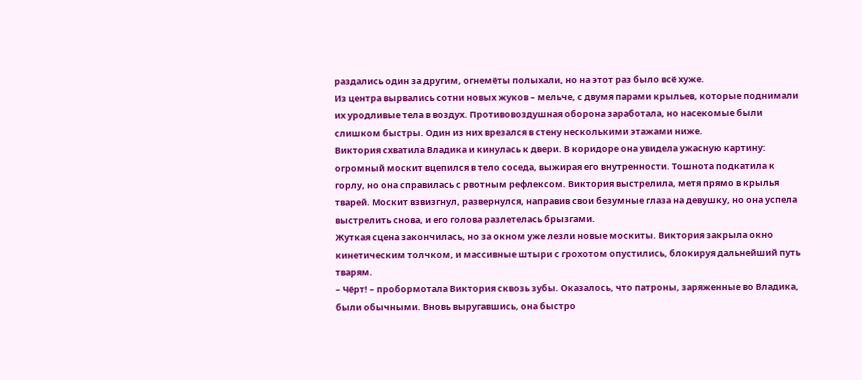раздались один за другим, огнемёты полыхали, но на этот раз было всё хуже.
Из центра вырвались сотни новых жуков – мельче, с двумя парами крыльев, которые поднимали их уродливые тела в воздух. Противовоздушная оборона заработала, но насекомые были слишком быстры. Один из них врезался в стену несколькими этажами ниже.
Виктория схватила Владика и кинулась к двери. В коридоре она увидела ужасную картину: огромный москит вцепился в тело соседа, выжирая его внутренности. Тошнота подкатила к горлу, но она справилась с рвотным рефлексом. Виктория выстрелила, метя прямо в крылья тварей. Москит взвизгнул, развернулся, направив свои безумные глаза на девушку, но она успела выстрелить снова, и его голова разлетелась брызгами.
Жуткая сцена закончилась, но за окном уже лезли новые москиты. Виктория закрыла окно кинетическим толчком, и массивные штыри с грохотом опустились, блокируя дальнейший путь тварям.
– Чёрт! – пробормотала Виктория сквозь зубы. Оказалось, что патроны, заряженные во Владика, были обычными. Вновь выругавшись, она быстро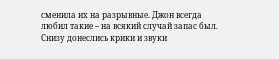сменила их на разрывные. Джон всегда любил такие – на всякий случай запас был.
Снизу донеслись крики и звуки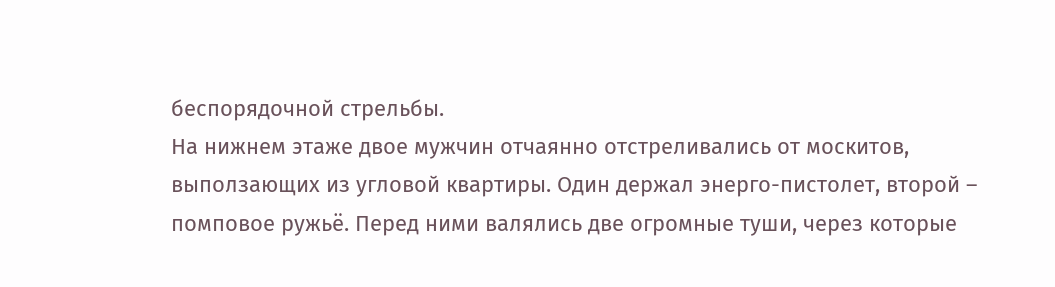беспорядочной стрельбы.
На нижнем этаже двое мужчин отчаянно отстреливались от москитов, выползающих из угловой квартиры. Один держал энерго-пистолет, второй – помповое ружьё. Перед ними валялись две огромные туши, через которые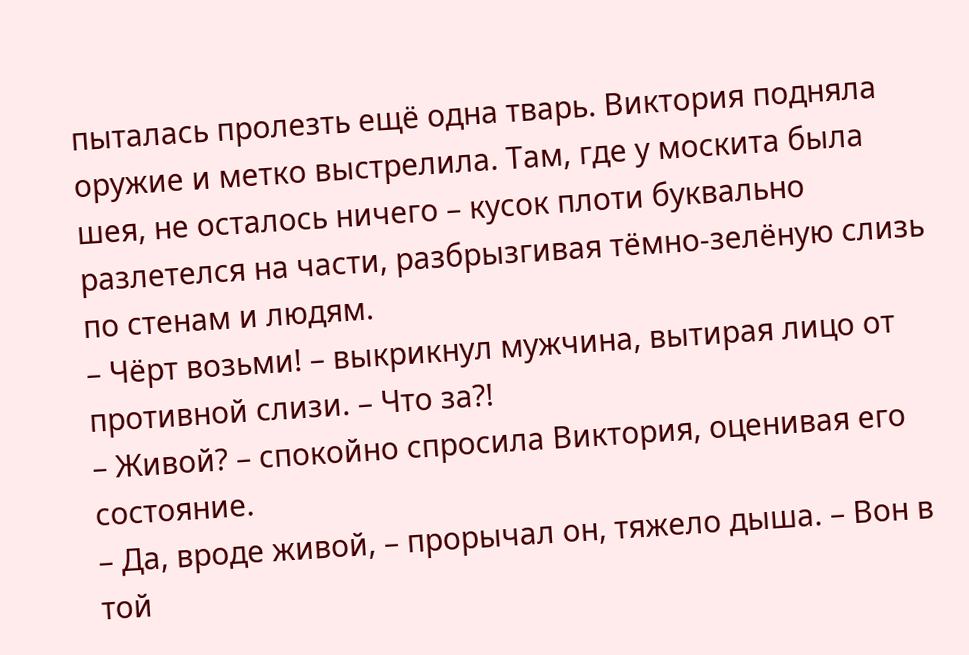пыталась пролезть ещё одна тварь. Виктория подняла оружие и метко выстрелила. Там, где у москита была шея, не осталось ничего – кусок плоти буквально разлетелся на части, разбрызгивая тёмно-зелёную слизь по стенам и людям.
– Чёрт возьми! – выкрикнул мужчина, вытирая лицо от противной слизи. – Что за?!
– Живой? – спокойно спросила Виктория, оценивая его состояние.
– Да, вроде живой, – прорычал он, тяжело дыша. – Вон в той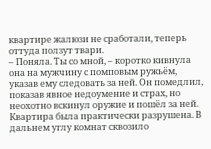квартире жалюзи не сработали, теперь оттуда ползут твари.
– Поняла. Ты со мной, – коротко кивнула она на мужчину с помповым ружьём, указав ему следовать за ней. Он помедлил, показав явное недоумение и страх, но неохотно вскинул оружие и пошёл за ней.
Квартира была практически разрушена. В дальнем углу комнат сквозило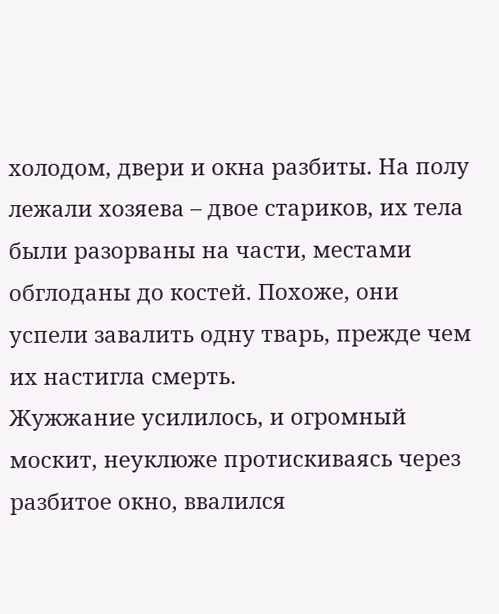холодом, двери и окна разбиты. На полу лежали хозяева – двое стариков, их тела были разорваны на части, местами обглоданы до костей. Похоже, они успели завалить одну тварь, прежде чем их настигла смерть.
Жужжание усилилось, и огромный москит, неуклюже протискиваясь через разбитое окно, ввалился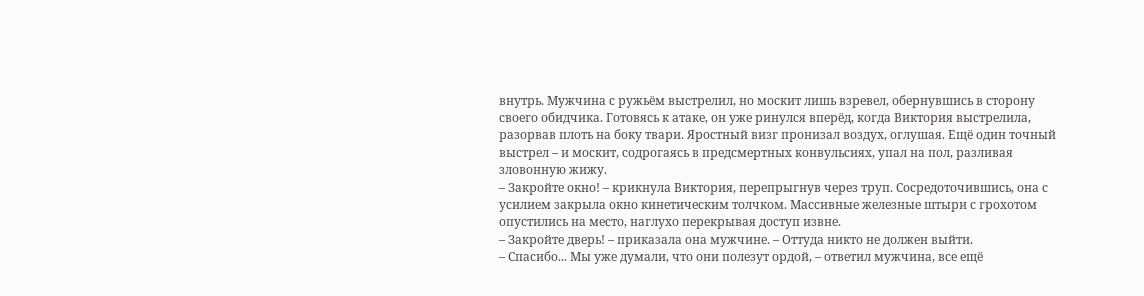внутрь. Мужчина с ружьём выстрелил, но москит лишь взревел, обернувшись в сторону своего обидчика. Готовясь к атаке, он уже ринулся вперёд, когда Виктория выстрелила, разорвав плоть на боку твари. Яростный визг пронизал воздух, оглушая. Ещё один точный выстрел – и москит, содрогаясь в предсмертных конвульсиях, упал на пол, разливая зловонную жижу.
– Закройте окно! – крикнула Виктория, перепрыгнув через труп. Сосредоточившись, она с усилием закрыла окно кинетическим толчком. Массивные железные штыри с грохотом опустились на место, наглухо перекрывая доступ извне.
– Закройте дверь! – приказала она мужчине. – Оттуда никто не должен выйти.
– Спасибо... Мы уже думали, что они полезут ордой, – ответил мужчина, все ещё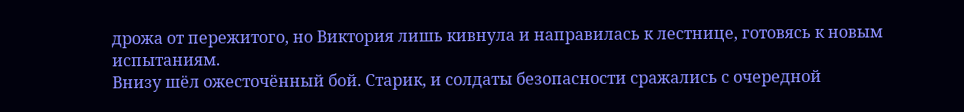дрожа от пережитого, но Виктория лишь кивнула и направилась к лестнице, готовясь к новым испытаниям.
Внизу шёл ожесточённый бой. Старик, и солдаты безопасности сражались с очередной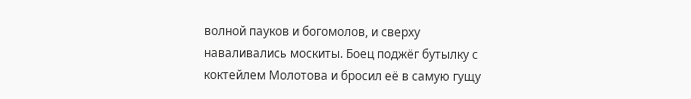волной пауков и богомолов, и сверху наваливались москиты. Боец поджёг бутылку с коктейлем Молотова и бросил её в самую гущу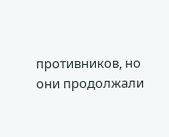противников, но они продолжали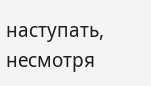наступать, несмотря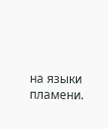на языки пламени.